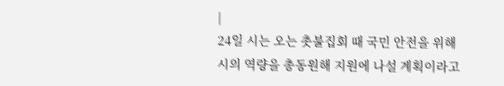|
24일 시는 오는 촛불집회 때 국민 안전을 위해 시의 역량을 총동원해 지원에 나설 계획이라고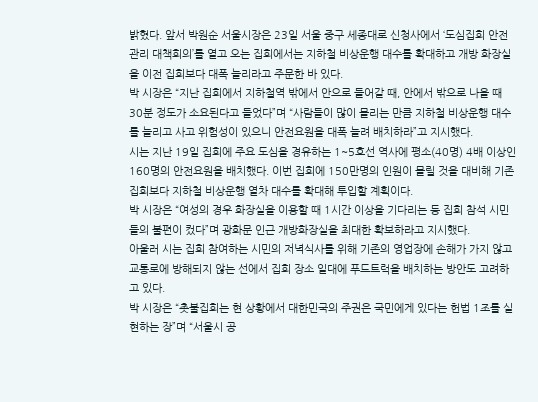밝혔다. 앞서 박원순 서울시장은 23일 서울 중구 세종대로 신청사에서 ‘도심집회 안전관리 대책회의’를 열고 오는 집회에서는 지하철 비상운행 대수를 확대하고 개방 화장실을 이전 집회보다 대폭 늘리라고 주문한 바 있다.
박 시장은 “지난 집회에서 지하철역 밖에서 안으로 들어갈 때, 안에서 밖으로 나올 때 30분 정도가 소요된다고 들었다”며 “사람들이 많이 몰리는 만큼 지하철 비상운행 대수를 늘리고 사고 위험성이 있으니 안전요원을 대폭 늘려 배치하라”고 지시했다.
시는 지난 19일 집회에 주요 도심을 경유하는 1~5호선 역사에 평소(40명) 4배 이상인 160명의 안전요원을 배치했다. 이번 집회에 150만명의 인원이 몰릴 것을 대비해 기존 집회보다 지하철 비상운행 열차 대수를 확대해 투입할 계획이다.
박 시장은 “여성의 경우 화장실을 이용할 때 1시간 이상을 기다리는 등 집회 참석 시민들의 불편이 컸다”며 광화문 인근 개방화장실을 최대한 확보하라고 지시했다.
아울러 시는 집회 참여하는 시민의 저녁식사를 위해 기존의 영업장에 손해가 가지 않고 교통로에 방해되지 않는 선에서 집회 장소 일대에 푸드트럭을 배치하는 방안도 고려하고 있다.
박 시장은 “촛불집회는 현 상황에서 대한민국의 주권은 국민에게 있다는 헌법 1조를 실현하는 장”며 “서울시 공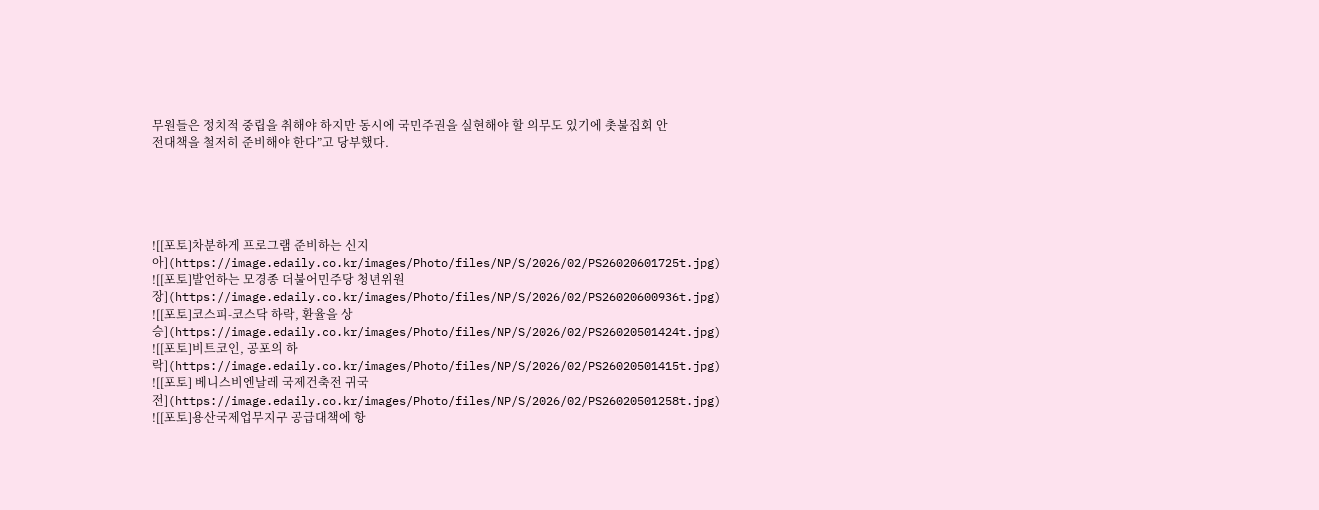무원들은 정치적 중립을 취해야 하지만 동시에 국민주권을 실현해야 할 의무도 있기에 촛불집회 안전대책을 철저히 준비해야 한다”고 당부했다.





![[포토]차분하게 프로그램 준비하는 신지아](https://image.edaily.co.kr/images/Photo/files/NP/S/2026/02/PS26020601725t.jpg)
![[포토]발언하는 모경종 더불어민주당 청년위원장](https://image.edaily.co.kr/images/Photo/files/NP/S/2026/02/PS26020600936t.jpg)
![[포토]코스피-코스닥 하락, 환율을 상승](https://image.edaily.co.kr/images/Photo/files/NP/S/2026/02/PS26020501424t.jpg)
![[포토]비트코인, 공포의 하락](https://image.edaily.co.kr/images/Photo/files/NP/S/2026/02/PS26020501415t.jpg)
![[포토] 베니스비엔날레 국제건축전 귀국전](https://image.edaily.co.kr/images/Photo/files/NP/S/2026/02/PS26020501258t.jpg)
![[포토]용산국제업무지구 공급대책에 항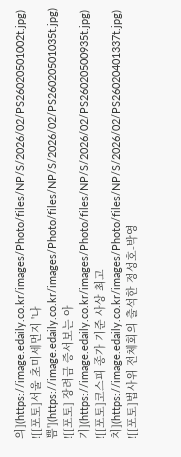의](https://image.edaily.co.kr/images/Photo/files/NP/S/2026/02/PS26020501002t.jpg)
![[포토]서울 초미세먼지 '나쁨'](https://image.edaily.co.kr/images/Photo/files/NP/S/2026/02/PS26020501035t.jpg)
![[포토] 장려금 증서보는 아기](https://image.edaily.co.kr/images/Photo/files/NP/S/2026/02/PS26020500935t.jpg)
![[포토]코스피 종가 기준 사상 최고치](https://image.edaily.co.kr/images/Photo/files/NP/S/2026/02/PS26020401337t.jpg)
![[포토]법사위 전체회의 출석한 정성호-박영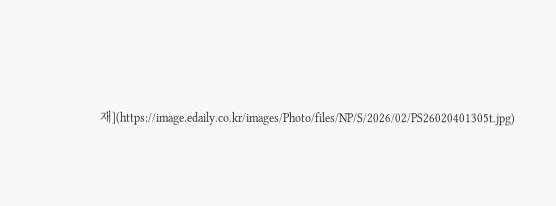재](https://image.edaily.co.kr/images/Photo/files/NP/S/2026/02/PS26020401305t.jpg)